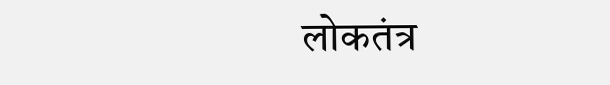लोकतंत्र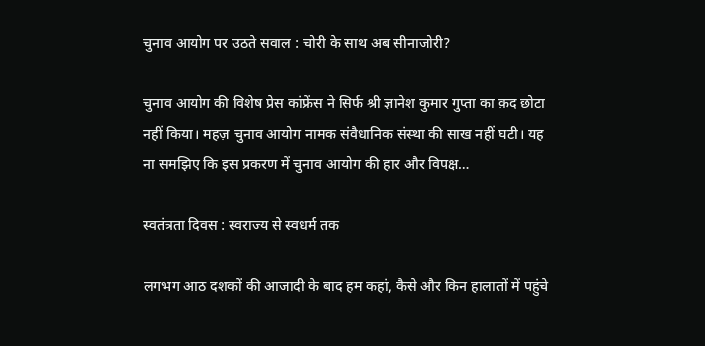चुनाव आयोग पर उठते सवाल : चोरी के साथ अब सीनाजोरी?

चुनाव आयोग की विशेष प्रेस कांफ्रेंस ने सिर्फ श्री ज्ञानेश कुमार गुप्ता का क़द छोटा नहीं किया। महज़ चुनाव आयोग नामक संवैधानिक संस्था की साख नहीं घटी। यह ना समझिए कि इस प्रकरण में चुनाव आयोग की हार और विपक्ष…

स्वतंत्रता दिवस : स्वराज्य से स्वधर्म तक

लगभग आठ दशकों की आजादी के बाद हम कहां, कैसे और किन हालातों में पहुंचे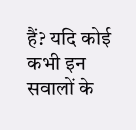हैं? यदि कोई कभी इन सवालों के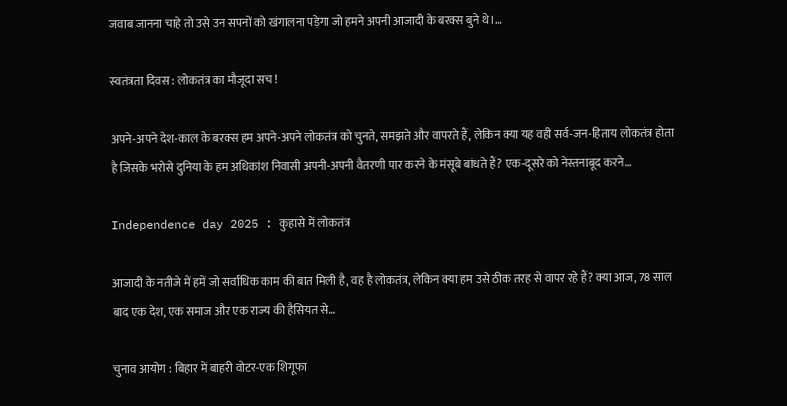जवाब जानना चाहे तो उसे उन सपनों को खंगालना पड़ेगा जो हमने अपनी आजादी के बरक्स बुने थे।…

स्‍वतंत्रता दिवस : लोकतंत्र का मौजूदा सच !

अपने-अपने देश-काल के बरक्स हम अपने-अपने लोकतंत्र को चुनते, समझते और वापरते हैं, लेकिन क्या यह वही सर्व-जन-हिताय लोकतंत्र होता है जिसके भरोसे दुनिया के हम अधिकांश निवासी अपनी-अपनी वैतरणी पार करने के मंसूबे बांधते हैं? एक-दूसरे को नेस्तनाबूद करने…

Independence day 2025 : कुहासे में लोकतंत्र

आजादी के नतीजे में हमें जो सर्वाधिक काम की बात मिली है, वह है लोकतंत्र, लेकिन क्या हम उसे ठीक तरह से वापर रहे हैं? क्या आज, 78 साल बाद एक देश, एक समाज और एक राज्य की हैसियत से…

चुनाव आयोग : बिहार में बाहरी वोटर-एक शिगूफा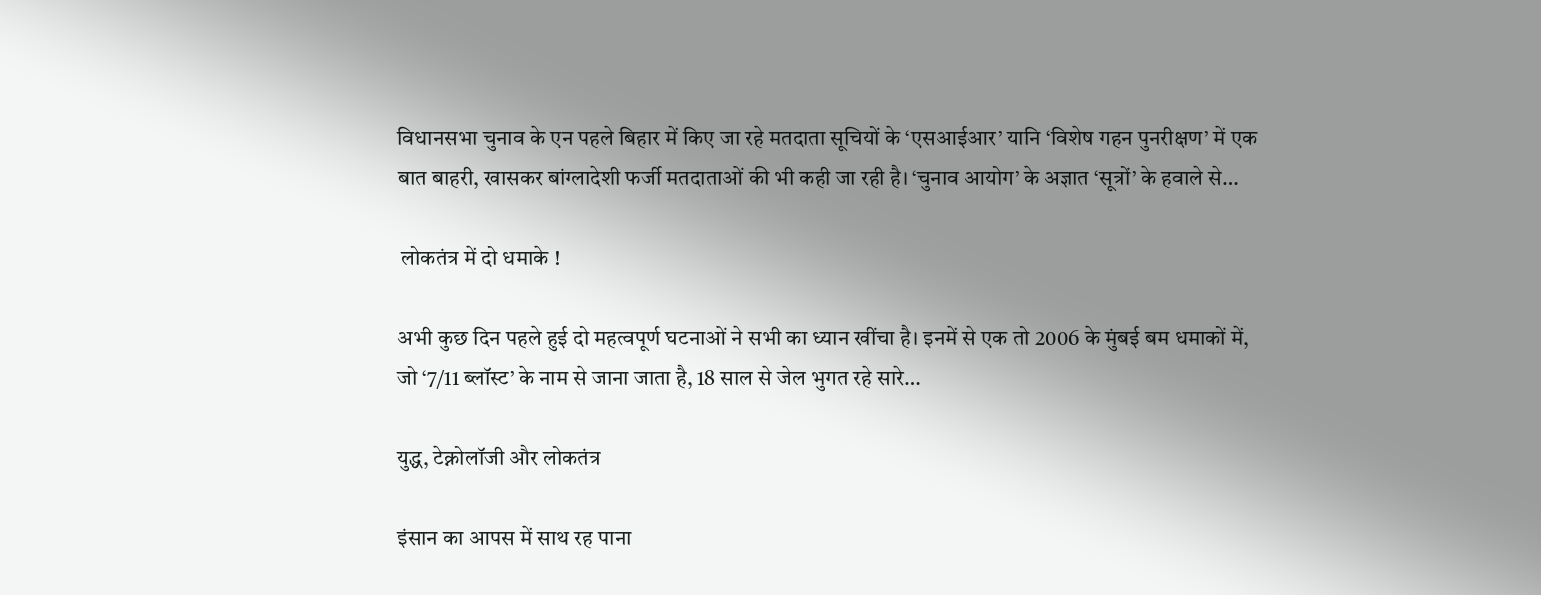विधानसभा चुनाव के एन पहले बिहार में किए जा रहे मतदाता सूचियों के ‘एसआईआर’ यानि ‘विशेष गहन पुनरीक्षण’ में एक बात बाहरी, खासकर बांग्लादेशी फर्जी मतदाताओं की भी कही जा रही है। ‘चुनाव आयोग’ के अज्ञात ‘सूत्रों’ के हवाले से…

 लोकतंत्र में दो धमाके !

अभी कुछ दिन पहले हुई दो महत्वपूर्ण घटनाओं ने सभी का ध्यान खींचा है। इनमें से एक तो 2006 के मुंबई बम धमाकों में, जो ‘7/11 ब्लॉस्ट’ के नाम से जाना जाता है, 18 साल से जेल भुगत रहे सारे…

युद्ध, टेक्नोलॉजी और लोकतंत्र

इंसान का आपस में साथ रह पाना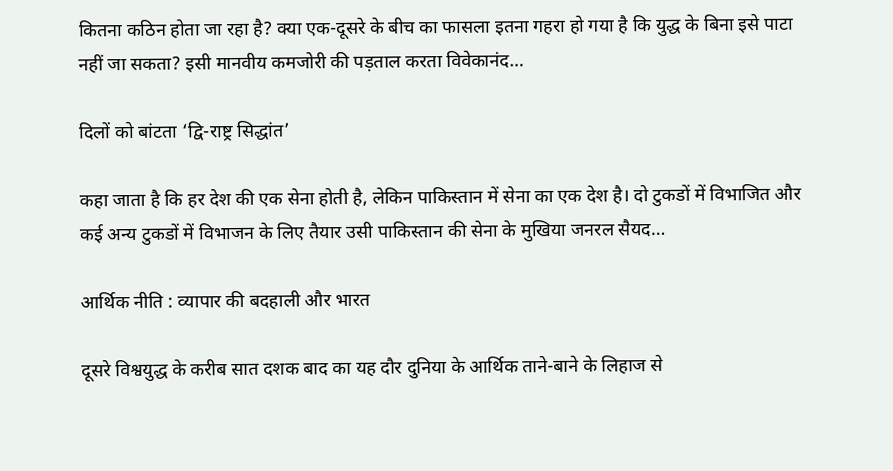कितना कठिन होता जा रहा है? क्या एक-दूसरे के बीच का फासला इतना गहरा हो गया है कि युद्ध के बिना इसे पाटा नहीं जा सकता? इसी मानवीय कमजोरी की पड़ताल करता विवेकानंद…

दिलों को बांटता ‘द्वि-राष्ट्र सिद्धांत’

कहा जाता है कि हर देश की एक सेना होती है, लेकिन पाकिस्तान में सेना का एक देश है। दो टुकडों में विभाजित और कई अन्य टुकडों में विभाजन के लिए तैयार उसी पाकिस्तान की सेना के मुखिया जनरल सैयद…

आर्थिक नीति : व्यापार की बदहाली और भारत

दूसरे विश्वयुद्ध के करीब सात दशक बाद का यह दौर दुनिया के आर्थिक ताने-बाने के लिहाज से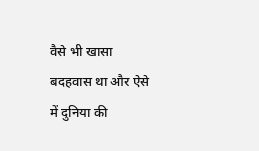वैसे भी खासा बदहवास था और ऐसे में दुनिया की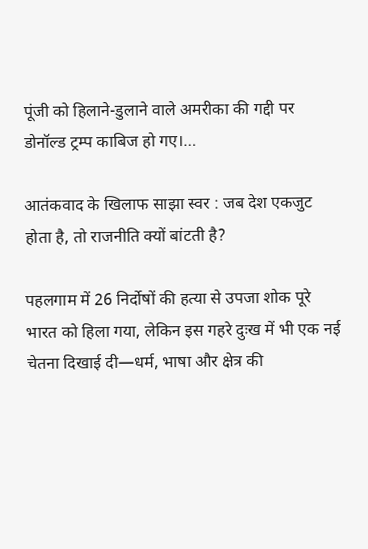पूंजी को हिलाने-डुलाने वाले अमरीका की गद्दी पर डोनॉल्ड ट्रम्प काबिज हो गए।…

आतंकवाद के खिलाफ साझा स्वर : जब देश एकजुट होता है, तो राजनीति क्यों बांटती है?

पहलगाम में 26 निर्दोषों की हत्या से उपजा शोक पूरे भारत को हिला गया, लेकिन इस गहरे दुःख में भी एक नई चेतना दिखाई दी—धर्म, भाषा और क्षेत्र की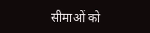सीमाओं को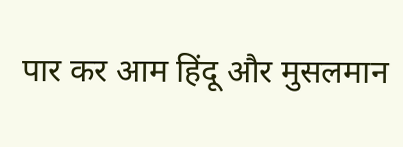पार कर आम हिंदू और मुसलमान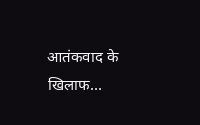आतंकवाद के खिलाफ…